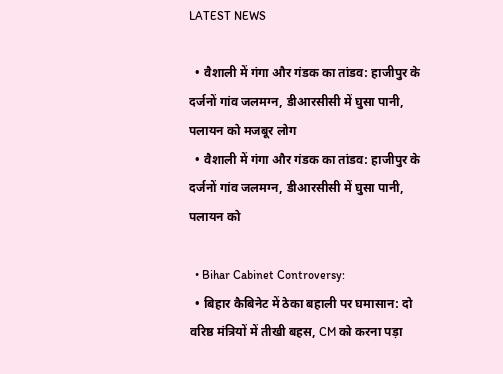LATEST NEWS

  • वैशाली में गंगा और गंडक का तांडव: हाजीपुर के दर्जनों गांव जलमग्न, डीआरसीसी में घुसा पानी, पलायन को मजबूर लोग
  • वैशाली में गंगा और गंडक का तांडव: हाजीपुर के दर्जनों गांव जलमग्न, डीआरसीसी में घुसा पानी, पलायन को

  • Bihar Cabinet Controversy:
  • बिहार कैबिनेट में ठेका बहाली पर घमासान: दो वरिष्ठ मंत्रियों में तीखी बहस, CM को करना पड़ा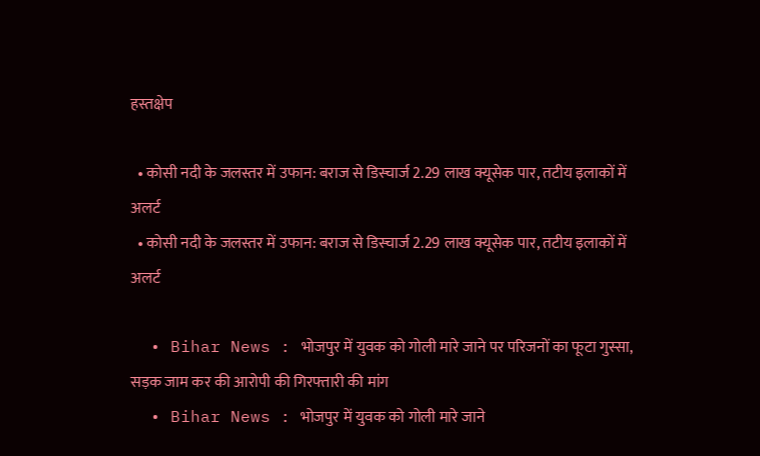हस्तक्षेप

  • कोसी नदी के जलस्तर में उफान: बराज से डिस्चार्ज 2.29 लाख क्यूसेक पार, तटीय इलाकों में अलर्ट
  • कोसी नदी के जलस्तर में उफान: बराज से डिस्चार्ज 2.29 लाख क्यूसेक पार, तटीय इलाकों में अलर्ट

  • Bihar News : भोजपुर में युवक को गोली मारे जाने पर परिजनों का फूटा गुस्सा, सड़क जाम कर की आरोपी की गिरफ्तारी की मांग
  • Bihar News : भोजपुर में युवक को गोली मारे जाने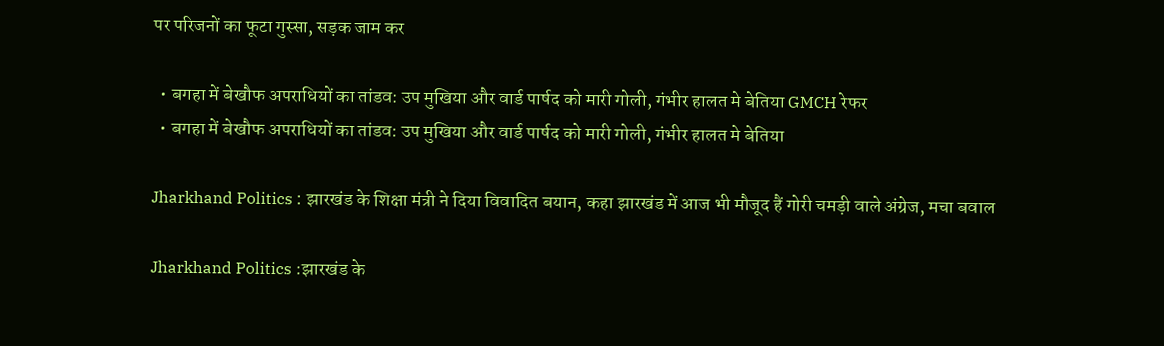पर परिजनों का फूटा गुस्सा, सड़क जाम कर

  • बगहा में बेखौफ अपराधियों का तांडव: उप मुखिया और वार्ड पार्षद को मारी गोली, गंभीर हालत मे बेतिया GMCH रेफर
  • बगहा में बेखौफ अपराधियों का तांडव: उप मुखिया और वार्ड पार्षद को मारी गोली, गंभीर हालत मे बेतिया

Jharkhand Politics : झारखंड के शिक्षा मंत्री ने दिया विवादित बयान, कहा झारखंड में आज भी मौजूद हैं गोरी चमड़ी वाले अंग्रेज, मचा बवाल

Jharkhand Politics :झारखंड के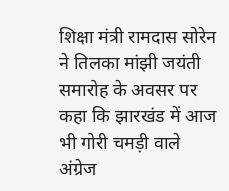शिक्षा मंत्री रामदास सोरेन ने तिलका मांझी जयंती समारोह के अवसर पर कहा कि झारखंड में आज भी गोरी चमड़ी वाले अंग्रेज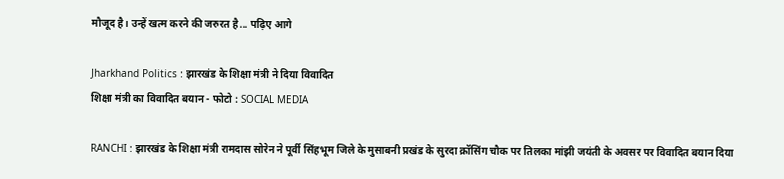मौजूद है। उन्हें खत्म करने की जरुरत है... पढ़िए आगे

Jharkhand Politics : झारखंड के शिक्षा मंत्री ने दिया विवादित
शिक्षा मंत्री का विवादित बयान - फोटो : SOCIAL MEDIA

RANCHI : झारखंड के शिक्षा मंत्री रामदास सोरेन ने पूर्वी सिंहभूम जिले के मुसाबनी प्रखंड के सुरदा क्रॉसिंग चौक पर तिलका मांझी जयंती के अवसर पर विवादित बयान दिया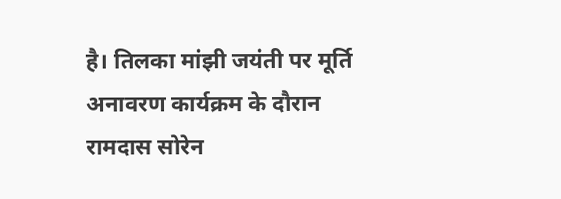है। तिलका मांझी जयंती पर मूर्ति अनावरण कार्यक्रम के दौरान रामदास सोरेन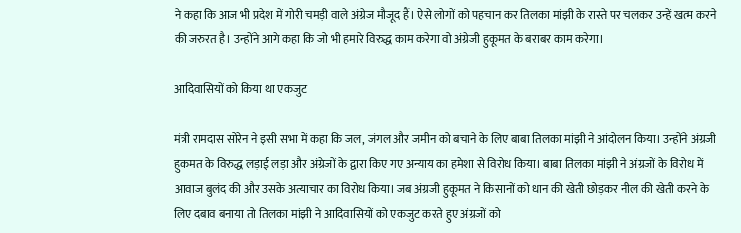ने कहा कि आज भी प्रदेश में गोरी चमड़ी वाले अंग्रेज मौजूद हैं। ऐसे लोगों को पहचान कर तिलका मांझी के रास्ते पर चलकर उन्हें खत्म करने की जरुरत है। उन्होंने आगे कहा कि जो भी हमारे विरुद्ध काम करेगा वो अंग्रेजी हुकूमत के बराबर काम करेगा।

आदिवासियों को किया था एकजुट

मंत्री रामदास सोरेन ने इसी सभा में कहा कि जल, जंगल और जमीन को बचाने के लिए बाबा तिलका मांझी ने आंदोलन किया। उन्होंने अंग्रजी हुकमत के विरुद्ध लड़ाई लड़ा और अंग्रेजों के द्वारा किए गए अन्याय का हमेशा से विरोध किया। बाबा तिलका मांझी ने अंग्रजों के विरोध में आवाज बुलंद की और उसके अत्याचार का विरोध किया। जब अंग्रजी हुकूमत ने किसानों को धान की खेती छोड़कर नील की खेती करने के लिए दबाव बनाया तो तिलका मांझी ने आदिवासियों को एकजुट करते हुए अंग्रजों को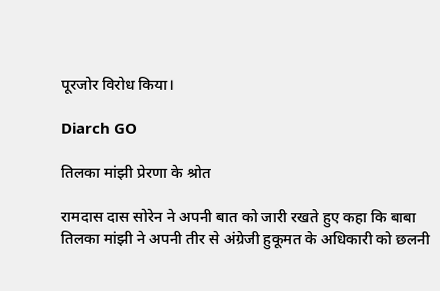पूरजोर विरोध किया।

Diarch GO

तिलका मांझी प्रेरणा के श्रोत

रामदास दास सोरेन ने अपनी बात को जारी रखते हुए कहा कि बाबा तिलका मांझी ने अपनी तीर से अंग्रेजी हुकूमत के अधिकारी को छलनी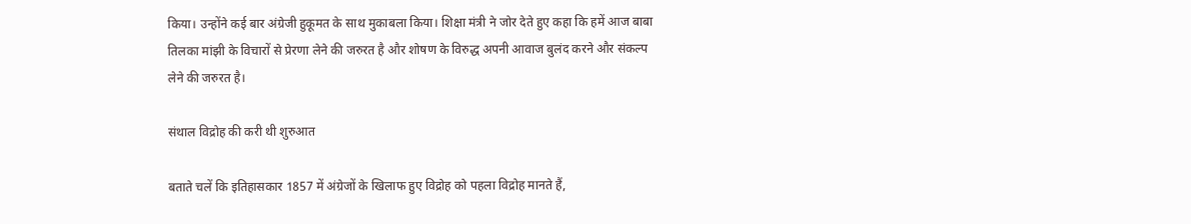किया। उन्होंने कई बार अंग्रेजी हुकूमत के साथ मुकाबला किया। शिक्षा मंत्री ने जोर देते हुए कहा कि हमें आज बाबा तिलका मांझी के विचारों से प्रेरणा लेने की जरुरत है और शोषण के विरुद्ध अपनी आवाज बुलंद करने और संकल्प लेने की जरुरत है।

संथाल विद्रोह की करी थी शुरुआत

बताते चलें कि इतिहासकार 1857 में अंग्रेजों के खिलाफ हुए विद्रोह को पहला विद्रोह मानते हैं,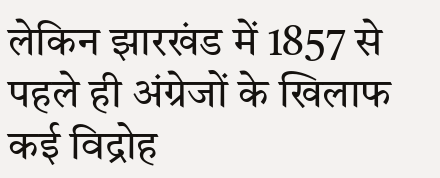लेकिन झारखंड में 1857 से पहले ही अंग्रेजों के खिलाफ कई विद्रोह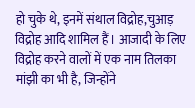हो चुके थे, इनमें संथाल विद्रोह,चुआड़ विद्रोह आदि शामिल हैं। आजादी के लिए विद्रोह करने वालों में एक नाम तिलका मांझी का भी है, जिन्होंने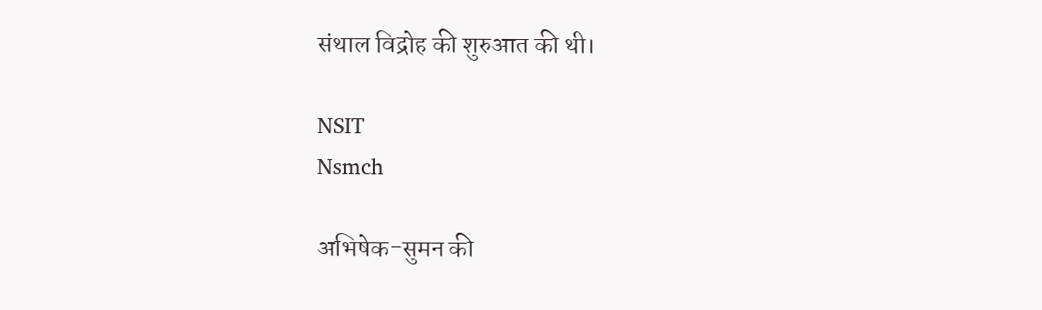संथाल विद्रोह की शुरुआत की थी।

NSIT
Nsmch

अभिषेक-सुमन की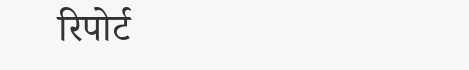रिपोर्ट